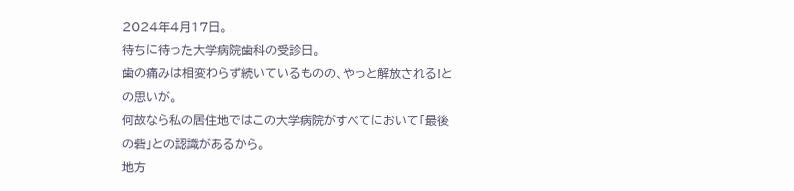2024年4月17日。
待ちに待った大学病院歯科の受診日。
歯の痛みは相変わらず続いているものの、やっと解放される!との思いが。
何故なら私の居住地ではこの大学病院がすべてにおいて「最後の砦」との認識があるから。
地方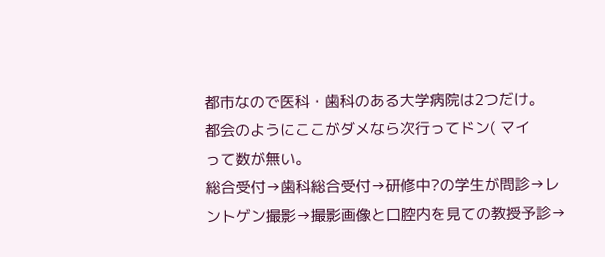都市なので医科・歯科のある大学病院は2つだけ。
都会のようにここがダメなら次行ってドン( マイ
って数が無い。
総合受付→歯科総合受付→研修中?の学生が問診→レントゲン撮影→撮影画像と口腔内を見ての教授予診→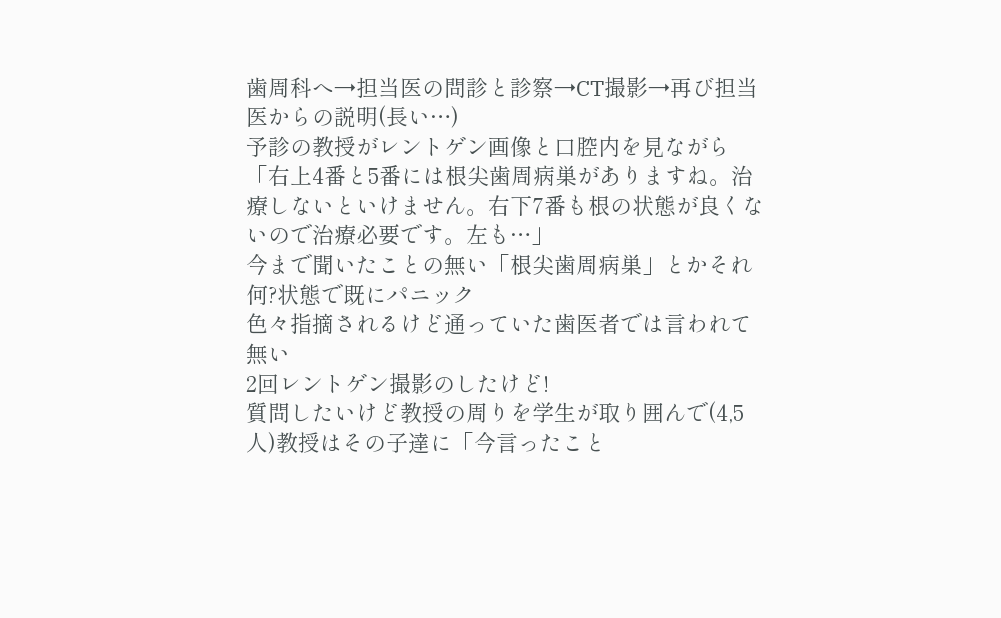歯周科へ→担当医の問診と診察→CT撮影→再び担当医からの説明(長い…)
予診の教授がレントゲン画像と口腔内を見ながら
「右上4番と5番には根尖歯周病巣がありますね。治療しないといけません。右下7番も根の状態が良くないので治療必要です。左も…」
今まで聞いたことの無い「根尖歯周病巣」とかそれ何?状態で既にパニック
色々指摘されるけど通っていた歯医者では言われて無い
2回レントゲン撮影のしたけど!
質問したいけど教授の周りを学生が取り囲んで(4,5人)教授はその子達に「今言ったこと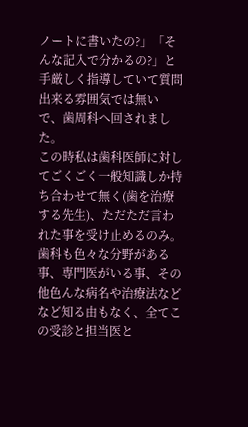ノートに書いたの?」「そんな記入で分かるの?」と手厳しく指導していて質問出来る雰囲気では無い
で、歯周科へ回されました。
この時私は歯科医師に対してごくごく一般知識しか持ち合わせて無く(歯を治療する先生)、ただただ言われた事を受け止めるのみ。
歯科も色々な分野がある事、専門医がいる事、その他色んな病名や治療法などなど知る由もなく、全てこの受診と担当医と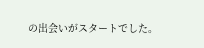の出会いがスタートでした。